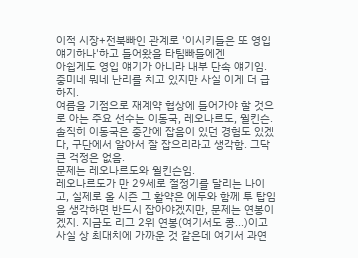이적 시장+전북빠인 관계로 '이시키들은 또 영입 얘기하나'하고 들어왔을 타팀빠들에겐
아쉽게도 영입 얘기가 아니라 내부 단속 얘기임.
중미네 뭐네 난리를 치고 있지만 사실 이게 더 급하지.
여름을 기점으로 재계약 협상에 들어가야 할 것으로 아는 주요 선수는 이동국, 레오나르도, 윌킨슨.
솔직히 이동국은 중간에 잡음이 있던 경험도 있겠다, 구단에서 알아서 잘 잡으리라고 생각함. 그닥 큰 걱정은 없음.
문제는 레오나르도와 윌킨슨임.
레오나르도가 만 29세로 절정기를 달리는 나이고, 실제로 올 시즌 그 활약은 에두와 함께 투 탑임을 생각하면 반드시 잡아야겠지만, 문제는 연봉이겠지. 지금도 리그 2위 연봉(여기서도 콩...)이고 사실 상 최대치에 가까운 것 같은데 여기서 과연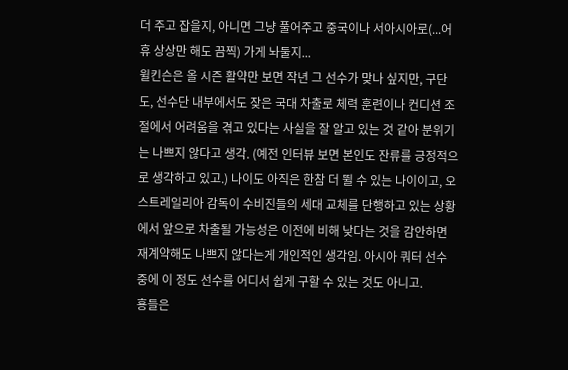더 주고 잡을지, 아니면 그냥 풀어주고 중국이나 서아시아로(...어휴 상상만 해도 끔찍) 가게 놔둘지...
윌킨슨은 올 시즌 활약만 보면 작년 그 선수가 맞나 싶지만, 구단도, 선수단 내부에서도 잦은 국대 차출로 체력 훈련이나 컨디션 조절에서 어려움을 겪고 있다는 사실을 잘 알고 있는 것 같아 분위기는 나쁘지 않다고 생각. (예전 인터뷰 보면 본인도 잔류를 긍정적으로 생각하고 있고.) 나이도 아직은 한참 더 뛸 수 있는 나이이고, 오스트레일리아 감독이 수비진들의 세대 교체를 단행하고 있는 상황에서 앞으로 차출될 가능성은 이전에 비해 낮다는 것을 감안하면 재계약해도 나쁘지 않다는게 개인적인 생각임. 아시아 쿼터 선수 중에 이 정도 선수를 어디서 쉽게 구할 수 있는 것도 아니고.
횽들은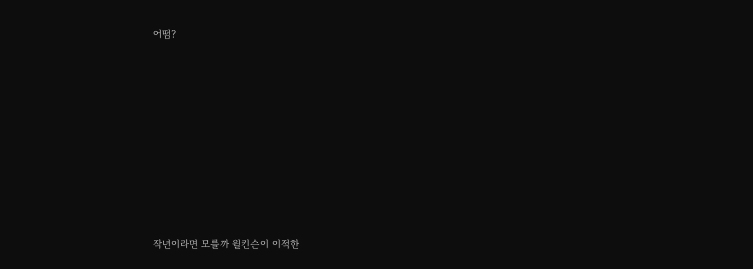어떰?









작년이라면 모를까 윌킨슨이 이적한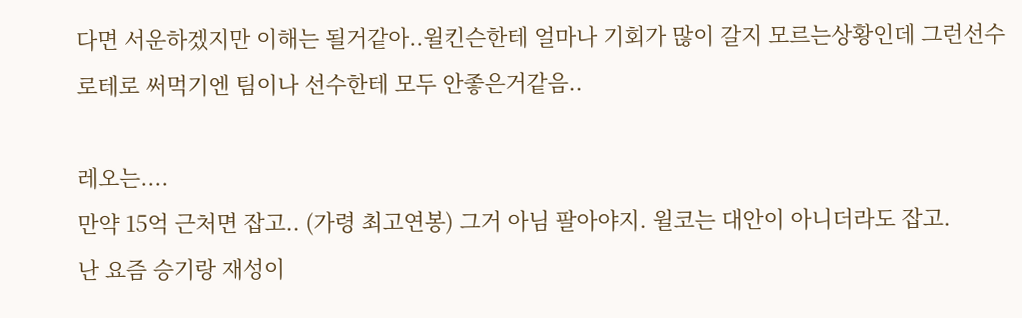다면 서운하겠지만 이해는 될거같아..윌킨슨한테 얼마나 기회가 많이 갈지 모르는상황인데 그런선수 로테로 써먹기엔 팀이나 선수한테 모두 안좋은거같음..

레오는....
만약 15억 근처면 잡고.. (가령 최고연봉) 그거 아님 팔아야지. 윌코는 대안이 아니더라도 잡고.
난 요즘 승기랑 재성이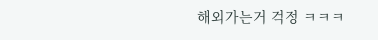해외가는거 걱정 ㅋㅋㅋ